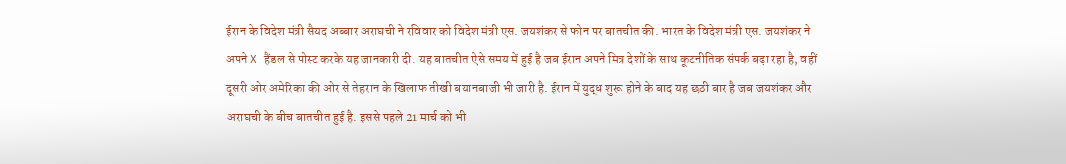ईरान के विदेश मंत्री सैयद अब्बार अराघची ने रविवार को विदेश मंत्री एस. जयशंकर से फोन पर बातचीत की. भारत के विदेश मंत्री एस. जयशंकर ने अपने X हैंडल से पोस्ट करके यह जानकारी दी. यह बातचीत ऐसे समय में हुई है जब ईरान अपने मित्र देशों के साथ कूटनीतिक संपर्क बढ़ा रहा है, वहीं दूसरी ओर अमेरिका की ओर से तेहरान के खिलाफ तीखी बयानबाजी भी जारी है. ईरान में युद्ध शुरू होने के बाद यह छठी बार है जब जयशंकर और अराघची के बीच बातचीत हुई है. इससे पहले 21 मार्च को भी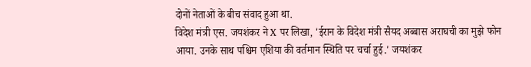दोनों नेताओं के बीच संवाद हुआ था.
विदेश मंत्री एस. जयशंकर ने X पर लिखा, 'ईरान के विदेश मंत्री सैयद अब्बास अराघची का मुझे फोन आया. उनके साथ पश्चिम एशिया की वर्तमान स्थिति पर चर्चा हुई.' जयशंकर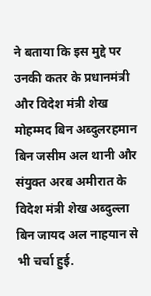ने बताया कि इस मुद्दे पर उनकी कतर के प्रधानमंत्री और विदेश मंत्री शेख मोहम्मद बिन अब्दुलरहमान बिन जसीम अल थानी और संयुक्त अरब अमीरात के विदेश मंत्री शेख अब्दुल्ला बिन जायद अल नाहयान से भी चर्चा हुई.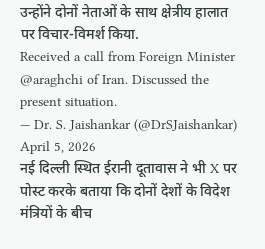उन्होंने दोनों नेताओं के साथ क्षेत्रीय हालात पर विचार-विमर्श किया.
Received a call from Foreign Minister @araghchi of Iran. Discussed the present situation.
— Dr. S. Jaishankar (@DrSJaishankar) April 5, 2026
नई दिल्ली स्थित ईरानी दूतावास ने भी X पर पोस्ट करके बताया कि दोनों देशों के विदेश मंत्रियों के बीच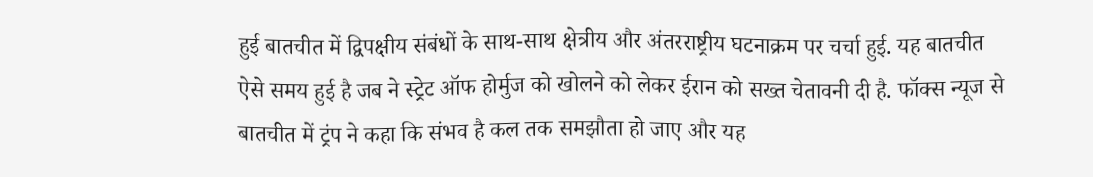हुई बातचीत में द्विपक्षीय संबंधों के साथ-साथ क्षेत्रीय और अंतरराष्ट्रीय घटनाक्रम पर चर्चा हुई. यह बातचीत ऐसे समय हुई है जब ने स्ट्रेट ऑफ होर्मुज को खोलने को लेकर ईरान को सख्त चेतावनी दी है. फॉक्स न्यूज से बातचीत में ट्रंप ने कहा कि संभव है कल तक समझौता हो जाए और यह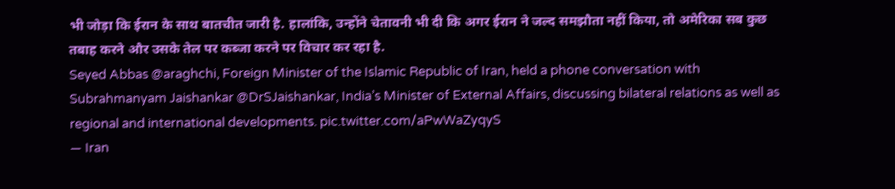भी जोड़ा कि ईरान के साथ बातचीत जारी है. हालांकि, उन्होंने चेतावनी भी दी कि अगर ईरान ने जल्द समझौता नहीं किया, तो अमेरिका सब कुछ तबाह करने और उसके तेल पर कब्जा करने पर विचार कर रहा है.
Seyed Abbas @araghchi, Foreign Minister of the Islamic Republic of Iran, held a phone conversation with Subrahmanyam Jaishankar @DrSJaishankar, India’s Minister of External Affairs, discussing bilateral relations as well as regional and international developments. pic.twitter.com/aPwWaZyqyS
— Iran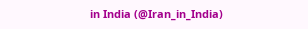in India (@Iran_in_India)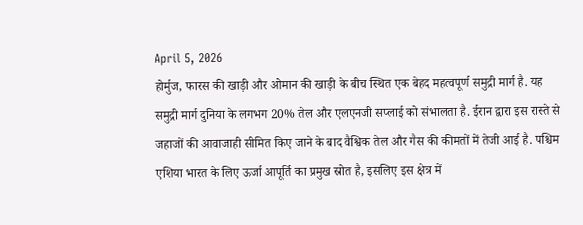April 5, 2026
होर्मुज, फारस की खाड़ी और ओमान की खाड़ी के बीच स्थित एक बेहद महत्वपूर्ण समुद्री मार्ग है. यह समुद्री मार्ग दुनिया के लगभग 20% तेल और एलएनजी सप्लाई को संभालता है. ईरान द्वारा इस रास्ते से जहाजों की आवाजाही सीमित किए जाने के बाद वैश्विक तेल और गैस की कीमतों में तेजी आई है. पश्चिम एशिया भारत के लिए ऊर्जा आपूर्ति का प्रमुख स्रोत है, इसलिए इस क्षेत्र में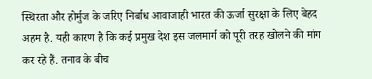स्थिरता और होर्मुज के जरिए निर्बाध आवाजाही भारत की ऊर्जा सुरक्षा के लिए बेहद अहम है. यही कारण है कि कई प्रमुख देश इस जलमार्ग को पूरी तरह खोलने की मांग कर रहे हैं. तनाव के बीच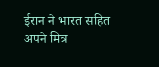ईरान ने भारत सहित अपने मित्र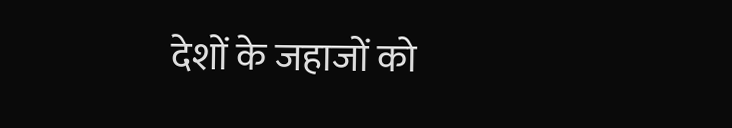देशों के जहाजों को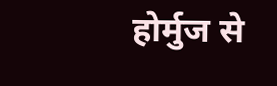होर्मुज से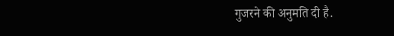गुजरने की अनुमति दी है.